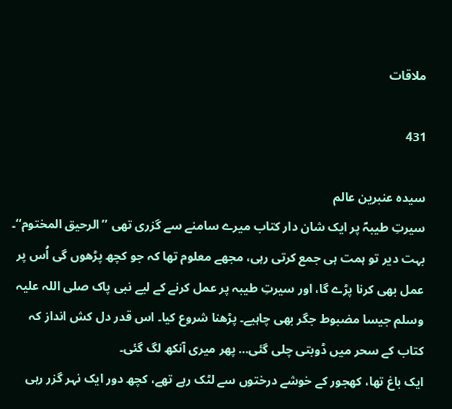ملاقات

431

سیدہ عنبرین عالم
سیرتِ طیبہؐ پر ایک شان دار کتاب میرے سامنے سے گزری تھی ’’الرحیق المختوم‘‘۔ بہت دیر تو ہمت ہی جمع کرتی رہی، مجھے معلوم تھا کہ جو کچھ پڑھوں گی اُس پر عمل بھی کرنا پڑے گا، اور سیرتِ طیبہ پر عمل کرنے کے لیے نبی پاک صلی اللہ علیہ وسلم جیسا مضبوط جگر بھی چاہیے۔ پڑھنا شروع کیا۔ اس قدر دل کش انداز کہ کتاب کے سحر میں ڈوبتی چلی گئی… پھر میری آنکھ لگ گئی۔
ایک باغ تھا، کھجور کے خوشے درختوں سے لٹک رہے تھے، کچھ دور ایک نہر گزر رہی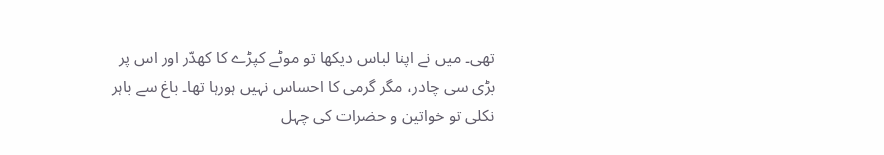تھی۔ میں نے اپنا لباس دیکھا تو موٹے کپڑے کا کھدّر اور اس پر بڑی سی چادر، مگر گرمی کا احساس نہیں ہورہا تھا۔ باغ سے باہر نکلی تو خواتین و حضرات کی چہل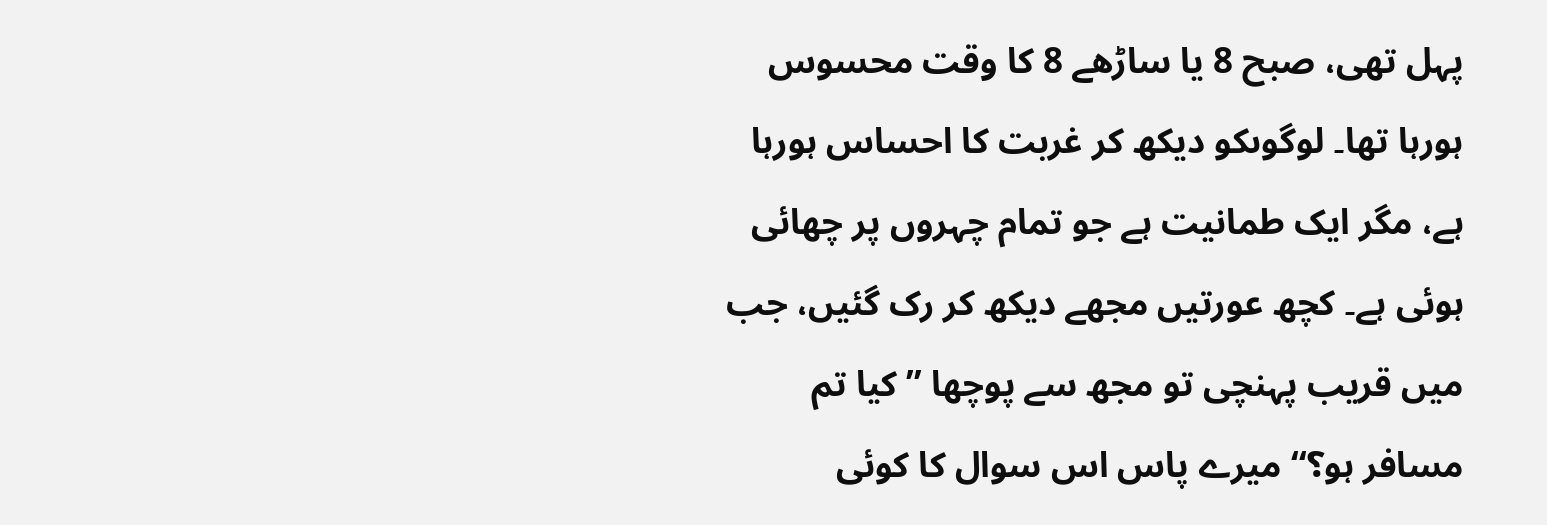پہل تھی، صبح 8 یا ساڑھے 8 کا وقت محسوس ہورہا تھا۔ لوگوںکو دیکھ کر غربت کا احساس ہورہا ہے، مگر ایک طمانیت ہے جو تمام چہروں پر چھائی ہوئی ہے۔ کچھ عورتیں مجھے دیکھ کر رک گئیں، جب میں قریب پہنچی تو مجھ سے پوچھا ’’کیا تم مسافر ہو؟‘‘ میرے پاس اس سوال کا کوئی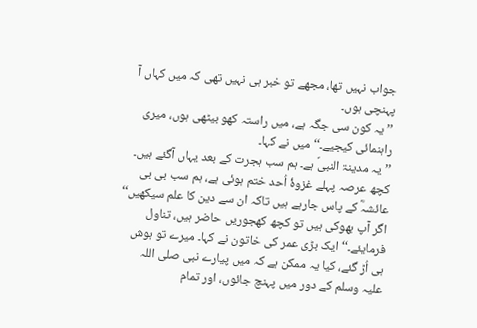جواب نہیں تھا، مجھے تو خبر ہی نہیں تھی کہ میں کہاں آ پہنچی ہوں۔
’’یہ کون سی جگہ ہے، میں راستہ کھو بیٹھی ہوں، میری راہنمائی کیجیے۔‘‘ میں نے کہا۔
’’یہ مدینۃ النبیؐ ہے۔ ہم سب ہجرت کے بعد یہاں آگئے ہیں۔ کچھ عرصہ پہلے غزوۂ اُحد ختم ہوئی ہے، ہم سب بی بی عائشہؓ کے پاس جارہے ہیں تاکہ ان سے دین کا علم سیکھیں‘‘ اگر آپ بھوکی ہیں تو کچھ کھجوریں حاضر ہیں، تناول فرمایئے۔‘‘ ایک بڑی عمر کی خاتون نے کہا۔ میرے تو ہوش ہی اُڑ گئے، کیا یہ ممکن ہے کہ میں پیارے نبی صلی اللہ علیہ وسلم کے دور میں پہنچ جائوں، اور تمام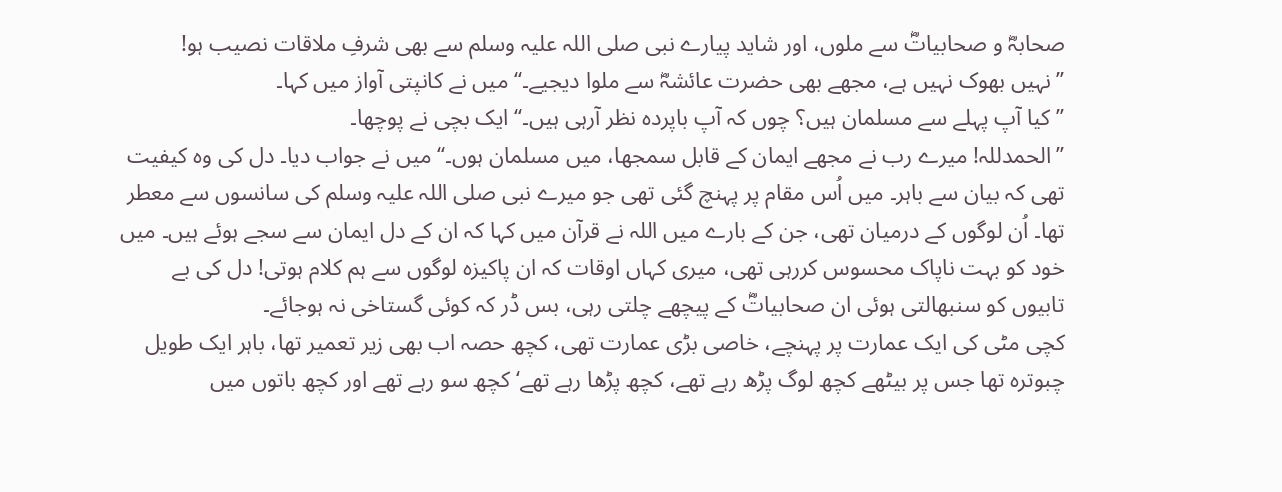صحابہؓ و صحابیاتؓ سے ملوں، اور شاید پیارے نبی صلی اللہ علیہ وسلم سے بھی شرفِ ملاقات نصیب ہو!
’’نہیں بھوک نہیں ہے، مجھے بھی حضرت عائشہؓ سے ملوا دیجیے۔‘‘ میں نے کانپتی آواز میں کہا۔
’’کیا آپ پہلے سے مسلمان ہیں؟ چوں کہ آپ باپردہ نظر آرہی ہیں۔‘‘ ایک بچی نے پوچھا۔
’’الحمدللہ! میرے رب نے مجھے ایمان کے قابل سمجھا، میں مسلمان ہوں۔‘‘ میں نے جواب دیا۔ دل کی وہ کیفیت تھی کہ بیان سے باہر۔ میں اُس مقام پر پہنچ گئی تھی جو میرے نبی صلی اللہ علیہ وسلم کی سانسوں سے معطر تھا۔ اُن لوگوں کے درمیان تھی، جن کے بارے میں اللہ نے قرآن میں کہا کہ ان کے دل ایمان سے سجے ہوئے ہیں۔ میں خود کو بہت ناپاک محسوس کررہی تھی، میری کہاں اوقات کہ ان پاکیزہ لوگوں سے ہم کلام ہوتی! دل کی بے تابیوں کو سنبھالتی ہوئی ان صحابیاتؓ کے پیچھے چلتی رہی، بس ڈر کہ کوئی گستاخی نہ ہوجائے۔
کچی مٹی کی ایک عمارت پر پہنچے، خاصی بڑی عمارت تھی، کچھ حصہ اب بھی زیر تعمیر تھا، باہر ایک طویل چبوترہ تھا جس پر بیٹھے کچھ لوگ پڑھ رہے تھے، کچھ پڑھا رہے تھے‘ کچھ سو رہے تھے اور کچھ باتوں میں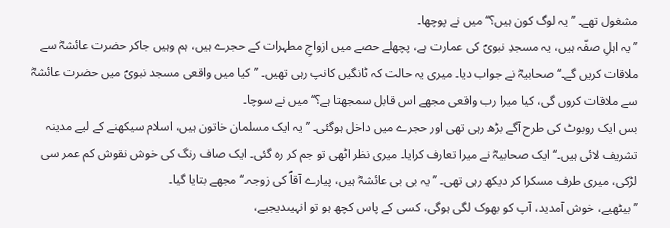مشغول تھے۔ ’’یہ لوگ کون ہیں؟‘‘ میں نے پوچھا۔
’’یہ اہلِ صفّہ ہیں، یہ مسجدِ نبویؐ کی عمارت ہے، پچھلے حصے میں ازواجِ مطہرات کے حجرے ہیں، ہم وہیں جاکر حضرت عائشہؓ سے ملاقات کریں گے۔‘‘ صحابیہؓ نے جواب دیا۔ میری یہ حالت کہ ٹانگیں کانپ رہی تھیں۔ ’’کیا میں واقعی مسجد نبویؐ میں حضرت عائشہؓ سے ملاقات کروں گی، کیا میرا رب واقعی مجھے اس قابل سمجھتا ہے؟‘‘ میں نے سوچا۔
بس ایک روبوٹ کی طرح آگے بڑھ رہی تھی اور حجرے میں داخل ہوگئی۔ ’’یہ ایک مسلمان خاتون ہیں، اسلام سیکھنے کے لیے مدینہ تشریف لائی ہیں۔‘‘ ایک صحابیہؓ نے میرا تعارف کرایا۔ میری نظر اٹھی تو جم کر رہ گئی۔ ایک صاف رنگ کی خوش نقوش کم عمر سی لڑکی، میری طرف مسکرا کر دیکھ رہی تھی۔ ’’یہ بی بی عائشہؓ ہیں، پیارے آقاؐ کی زوجہ۔‘‘ مجھے بتایا گیا۔
’’بیٹھیے، خوش آمدید، آپ کو بھوک لگی ہوگی، کسی کے پاس کچھ ہو تو انہیںدیجیے،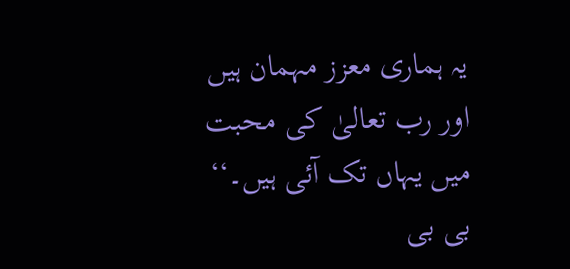یہ ہماری معزز مہمان ہیں اور رب تعالیٰ کی محبت میں یہاں تک آئی ہیں۔‘‘ بی بی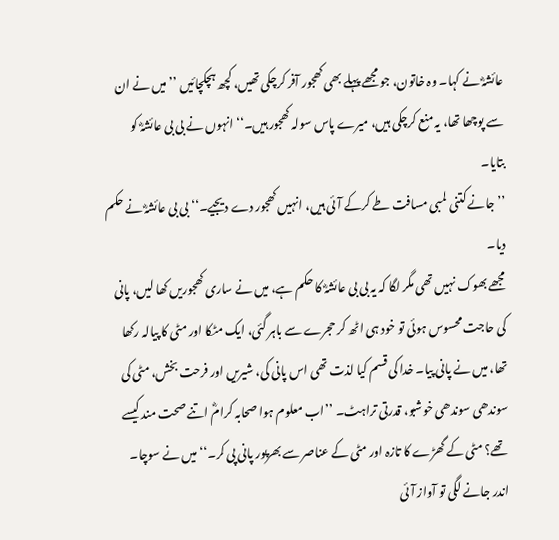عائشہؓ نے کہا۔ وہ خاتون، جو مجھے پہلے بھی کھجور آفر کرچکی تھیں، کچھ ہچکچائیں ’’میں نے ان سے پوچھا تھا، یہ منع کرچکی ہیں، میرے پاس سولہ کھجور ہیں۔‘‘ انہوں نے بی بی عائشہؓ کو بتایا۔
’’جانے کتنی لمبی مسافت طے کرکے آئی ہیں، انہیں کھجور دے دیجیے۔‘‘ بی بی عائشہؓ نے حکم دیا۔
مجھے بھوک نہیں تھی مگر لگا کہ یہ بی بی عائشہؓ کا حکم ہے، میں نے ساری کھجوریں کھا لیں، پانی کی حاجت محسوس ہوئی تو خود ہی اٹھ کر حجرے سے باہر گئی، ایک مٹکا اور مٹی کا پیالہ رکھا تھا، میں نے پانی پیا۔ خدا کی قسم کیا لذت تھی اس پانی کی، شیریں اور فرحت بخش، مٹی کی سوندھی سوندھی خوشبو، قدرتی تراہٹ۔ ’’اب معلوم ہوا صحابہ کرامؓ اتنے صحت مند کیسے تھے؟ مٹی کے گھڑے کا تازہ اور مٹی کے عناصر سے بھرپور پانی پی کر۔‘‘ میں نے سوچا۔ اندر جانے لگی تو آواز آئی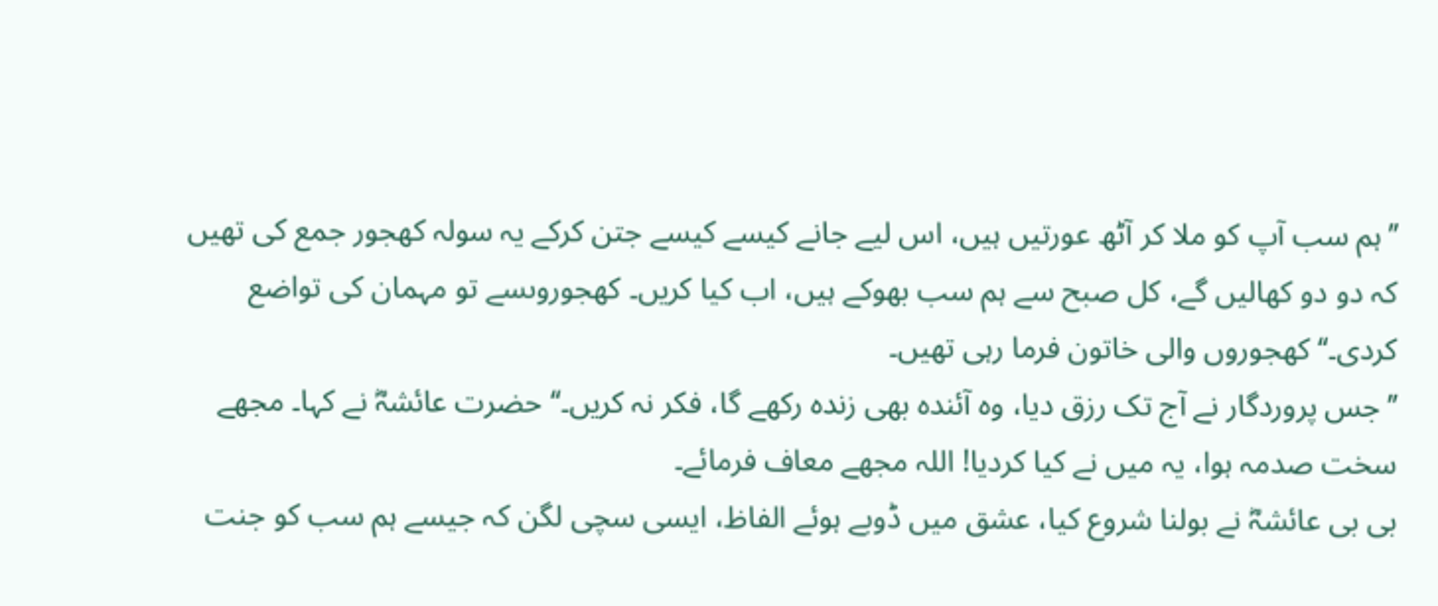’’ہم سب آپ کو ملا کر آٹھ عورتیں ہیں، اس لیے جانے کیسے کیسے جتن کرکے یہ سولہ کھجور جمع کی تھیں کہ دو دو کھالیں گے، کل صبح سے ہم سب بھوکے ہیں، اب کیا کریں۔ کھجوروںسے تو مہمان کی تواضع کردی۔‘‘ کھجوروں والی خاتون فرما رہی تھیں۔
’’جس پروردگار نے آج تک رزق دیا، وہ آئندہ بھی زندہ رکھے گا، فکر نہ کریں۔‘‘ حضرت عائشہؓ نے کہا۔ مجھے سخت صدمہ ہوا، یہ میں نے کیا کردیا! اللہ مجھے معاف فرمائے۔
بی بی عائشہؓ نے بولنا شروع کیا، عشق میں ڈوبے ہوئے الفاظ، ایسی سچی لگن کہ جیسے ہم سب کو جنت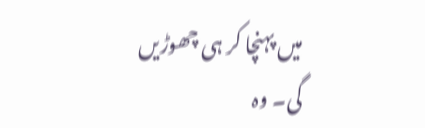میں پہنچا کر ہی چھوڑیں گی۔ وہ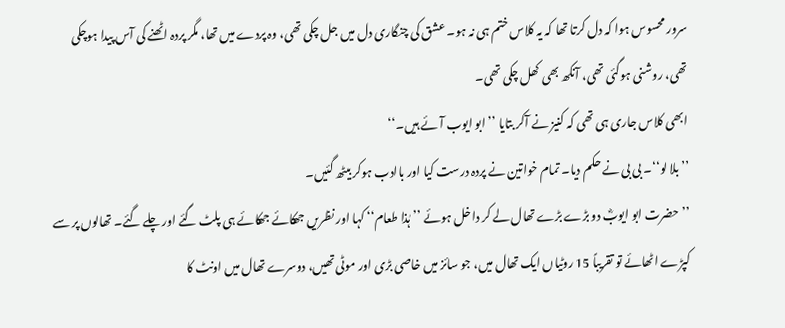سرور محسوس ہوا کہ دل کرتا تھا کہ یہ کلاس ختم ہی نہ ہو۔ عشق کی چنگاری دل میں جل چکی تھی، وہ پردے میں تھا، مگر پردہ اٹھنے کی آس پیدا ہوچکی تھی، روشنی ہوگئی تھی، آنکھ بھی کھل چکی تھی۔
ابھی کلاس جاری ہی تھی کہ کنیز نے آکر بتایا ’’ابو ایوب آئے ہیں۔‘‘
’’بلا لو‘‘۔ بی بی نے حکم دیا۔ تمام خواتین نے پردہ درست کیا اور باادب ہوکر بیٹھ گئیں۔
’’حضرت ابو ایوبؓ دو بڑے بڑے تھال لے کر داخل ہوئے ’’ہٰذا طعام‘‘ کہا اور نظریں جھکائے جھکائے ہی پلٹ گئے اور چلے گئے۔ تھالوں پر سے کپڑے اٹھائے تو تقریباً 15 روٹیاں ایک تھال میں، جو سائز میں خاصی بڑی اور موٹی تھیں، دوسرے تھال میں اونٹ کا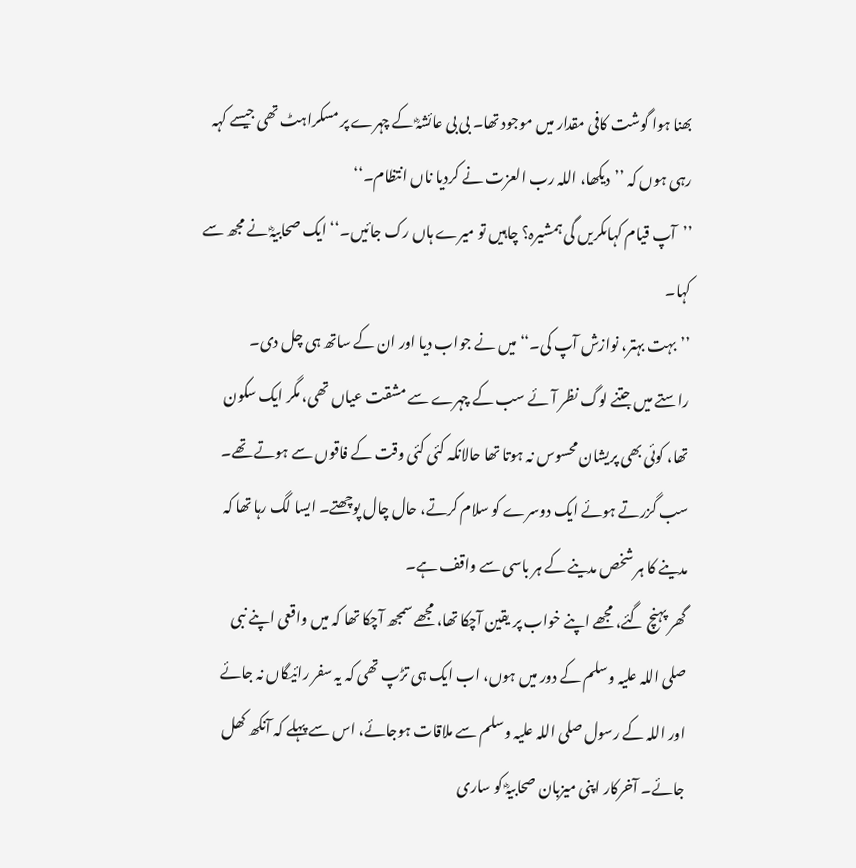بھنا ہوا گوشت کافی مقدار میں موجود تھا۔ بی بی عائشہؓ کے چہرے پر مسکراہٹ تھی جیسے کہہ رہی ہوں کہ ’’دیکھا، اللہ رب العزت نے کردیا ناں انتظام۔‘‘
’’آپ قیام کہاںکریں گی ہمشیرہ؟ چاہیں تو میرے ہاں رک جائیں۔‘‘ ایک صحابیہؓ نے مجھ سے کہا۔
’’بہت بہتر، نوازش آپ کی۔‘‘ میں نے جواب دیا اور ان کے ساتھ ہی چل دی۔
راستے میں جتنے لوگ نظر آئے سب کے چہرے سے مشقت عیاں تھی، مگر ایک سکون تھا، کوئی بھی پریشان محسوس نہ ہوتا تھا حالانکہ کئی کئی وقت کے فاقوں سے ہوتے تھے۔ سب گزرتے ہوئے ایک دوسرے کو سلام کرتے، حال چال پوچھتے۔ ایسا لگ رہا تھا کہ مدینے کا ہر شخص مدینے کے ہر باسی سے واقف ہے۔
گھر پہنچ گئے، مجھے اپنے خواب پر یقین آچکا تھا، مجھے سمجھ آچکا تھا کہ میں واقعی اپنے نبی صلی اللہ علیہ وسلم کے دور میں ہوں، اب ایک ہی تڑپ تھی کہ یہ سفر رائیگاں نہ جائے اور اللہ کے رسول صلی اللہ علیہ وسلم سے ملاقات ہوجائے، اس سے پہلے کہ آنکھ کھل جائے۔ آخرکار اپنی میزبان صحابیہؓ کو ساری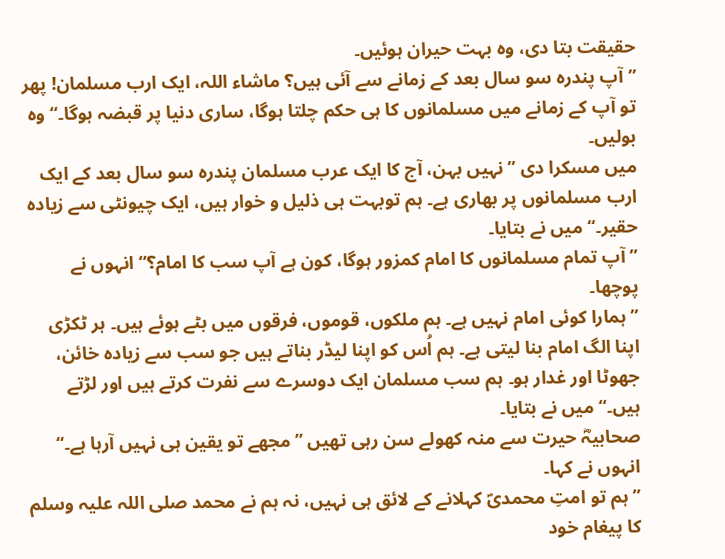حقیقت بتا دی، وہ بہت حیران ہوئیں۔
’’آپ پندرہ سو سال بعد کے زمانے سے آئی ہیں؟ ماشاء اللہ، ایک ارب مسلمان! پھر تو آپ کے زمانے میں مسلمانوں کا ہی حکم چلتا ہوگا، ساری دنیا پر قبضہ ہوگا۔‘‘ وہ بولیں۔
میں مسکرا دی ’’نہیں بہن، آج کا ایک عرب مسلمان پندرہ سو سال بعد کے ایک ارب مسلمانوں پر بھاری ہے۔ ہم توبہت ہی ذلیل و خوار ہیں، ایک چیونٹی سے زیادہ حقیر۔‘‘ میں نے بتایا۔
’’آپ تمام مسلمانوں کا امام کمزور ہوگا، کون ہے آپ سب کا امام؟‘‘ انہوں نے پوچھا۔
’’ہمارا کوئی امام نہیں ہے۔ ہم ملکوں، قوموں، فرقوں میں بٹے ہوئے ہیں۔ ہر ٹکڑی اپنا الگ امام بنا لیتی ہے۔ ہم اُس کو اپنا لیڈر بناتے ہیں جو سب سے زیادہ خائن، جھوٹا اور غدار ہو۔ ہم سب مسلمان ایک دوسرے سے نفرت کرتے ہیں اور لڑتے ہیں۔‘‘ میں نے بتایا۔
صحابیہؓ حیرت سے منہ کھولے سن رہی تھیں ’’مجھے تو یقین ہی نہیں آرہا ہے۔‘‘ انہوں نے کہا۔
’’ہم تو امتِ محمدیؐ کہلانے کے لائق ہی نہیں، نہ ہم نے محمد صلی اللہ علیہ وسلم کا پیغام خود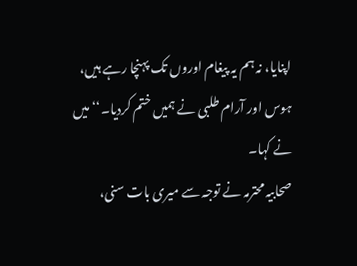اپنایا، نہ ہم یہ پیغام اوروں تک پہنچا رہے ہیں، ہوس اور آرام طلبی نے ہمیں ختم کردیا۔‘‘ میں نے کہا۔
صحابیہ محترمہ نے توجہ سے میری بات سنی،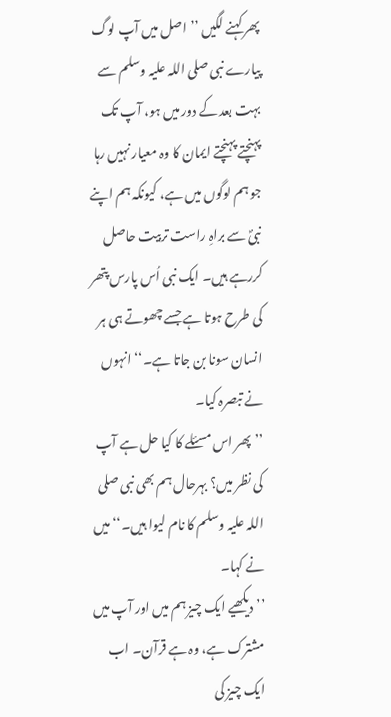پھر کہنے لگیں ’’اصل میں آپ لوگ پیارے نبی صلی اللہ علیہ وسلم سے بہت بعد کے دور میں ہو، آپ تک پہنچتے پہنچتے ایمان کا وہ معیار نہیں رہا جو ہم لوگوں میں ہے، کیونکہ ہم اپنے نبیؐ سے براہِ راست تربیت حاصل کررہے ہیں۔ ایک نبی اُس پارس پتھر کی طرح ہوتا ہے جسے چھوتے ہی ہر انسان سونا بن جاتا ہے۔‘‘ انہوں نے تبصرہ کیا۔
’’پھر اس مسئلے کا کیا حل ہے آپ کی نظر میں؟ بہرحال ہم بھی نبی صلی اللہ علیہ وسلم کا نام لیوا ہیں۔‘‘ میں نے کہا۔
’’دیکھیے ایک چیز ہم میں اور آپ میں مشترک ہے، وہ ہے قرآن۔ اب ایک چیز کی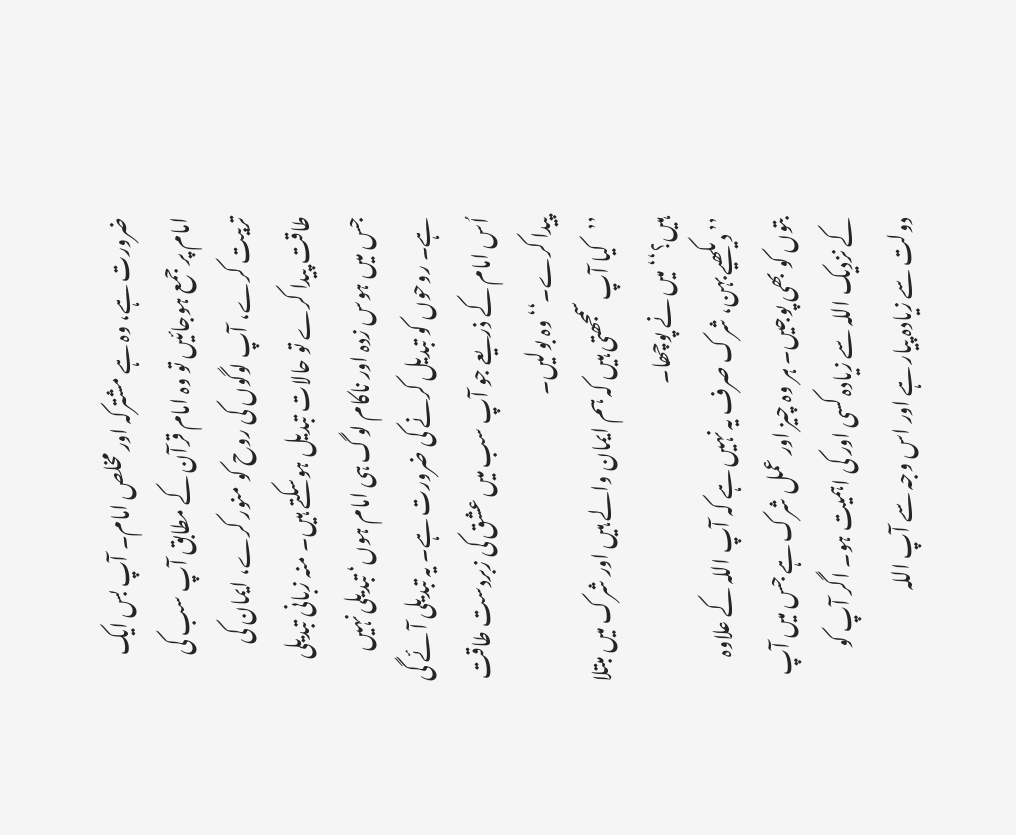ضرورت ہے، وہ ہے مشترکہ اور مخلص امام۔ آپ بس ایک امام پر جمع ہوجائیں تو وہ امام قرآن کے مطابق آپ سب کی تربیت کرے، آپ لوگوں کی روح کو منور کرے، ایمان کی طاقت پیدا کرے تو حالات تبدیل ہوسکتے ہیں۔ منہ زبانی تبدیلی جس میں ہوس زدہ اور ناکام لوگ ہی امام ہوں‘ تبدیلی نہیں ہے۔ روحوں کو تبدیل کرنے کی ضرورت ہے۔ یہ تبدیلی آئے گی اُس امام کے ذریعے جو آپ سب میں عشق کی زبردست طاقت پیدا کرے۔‘‘ وہ بولیں۔
’’کیا آپ سمجھتی ہیں کہ ہم ایمان والے ہیں اور شرک میں مبتلا ہیں؟‘‘ میں نے پوچھا۔
’’دیکھیے بہن، شرک صرف یہ نہیں ہے کہ آپ اللہ کے علاوہ بتوں کو بھی پوجیں۔ ہر وہ چیز اور عمل شرک ہے جس میں آپ کے نزدیک اللہ سے زیادہ کسی اور کی اہمیت ہو۔ اگر آپ کو دولت سے زیادہ پیار ہے اور اس وجہ سے آپ اللہ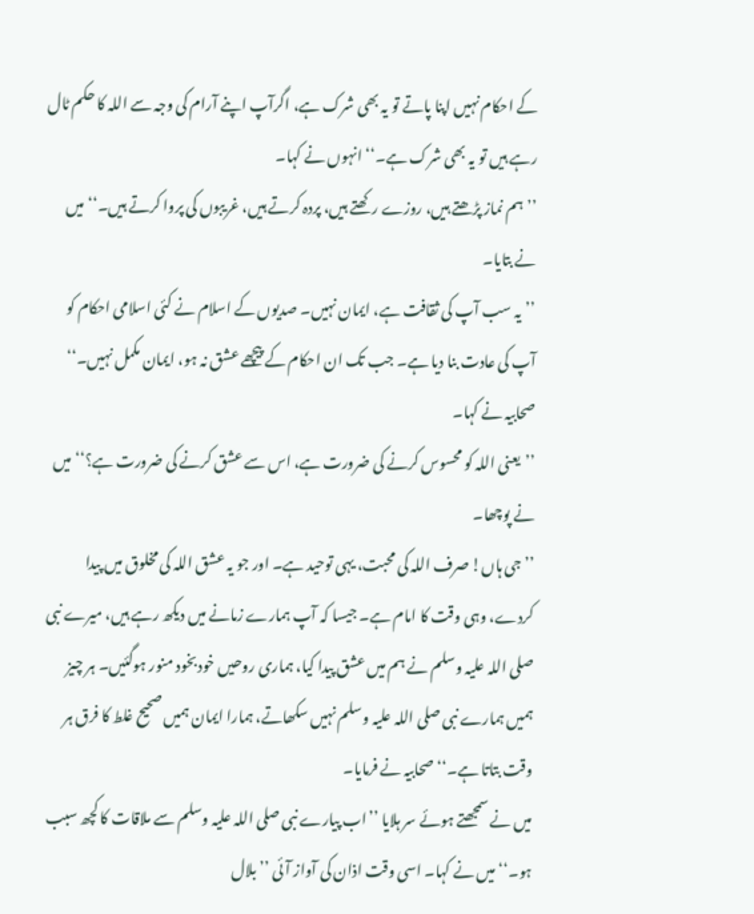کے احکام نہیں اپنا پاتے تو یہ بھی شرک ہے، اگرآپ اپنے آرام کی وجہ سے اللہ کا حکم ٹال رہے ہیں تو یہ بھی شرک ہے۔‘‘ انہوں نے کہا۔
’’ہم نماز پڑھتے ہیں، روزے رکھتے ہیں، پردہ کرتے ہیں، غریبوں کی پروا کرتے ہیں۔‘‘ میں نے بتایا۔
’’یہ سب آپ کی ثقافت ہے، ایمان نہیں۔ صدیوں کے اسلام نے کئی اسلامی احکام کو آپ کی عادت بنا دیا ہے۔ جب تک ان احکام کے پیچھے عشق نہ ہو، ایمان مکمل نہیں۔‘‘ صحابیہ نے کہا۔
’’یعنی اللہ کو محسوس کرنے کی ضرورت ہے، اس سے عشق کرنے کی ضرورت ہے؟‘‘ میں نے پوچھا۔
’’جی ہاں! صرف اللہ کی محبت، یہی توحید ہے۔ اور جو یہ عشق اللہ کی مخلوق میں پیدا کردے، وہی وقت کا امام ہے۔ جیسا کہ آپ ہمارے زمانے میں دیکھ رہے ہیں، میرے نبی صلی اللہ علیہ وسلم نے ہم میں عشق پیدا کیا، ہماری روحیں خودبخود منور ہوگئیں۔ ہر چیز ہمیں ہمارے نبی صلی اللہ علیہ وسلم نہیں سکھاتے، ہمارا ایمان ہمیں صحیح غلط کا فرق ہر وقت بتاتا ہے۔‘‘ صحابیہ نے فرمایا۔
میں نے سمجھتے ہوئے سر ہلایا ’’اب پیارے نبی صلی اللہ علیہ وسلم سے ملاقات کا کچھ سبب ہو۔‘‘ میں نے کہا۔ اسی وقت اذان کی آواز آئی ’’بلال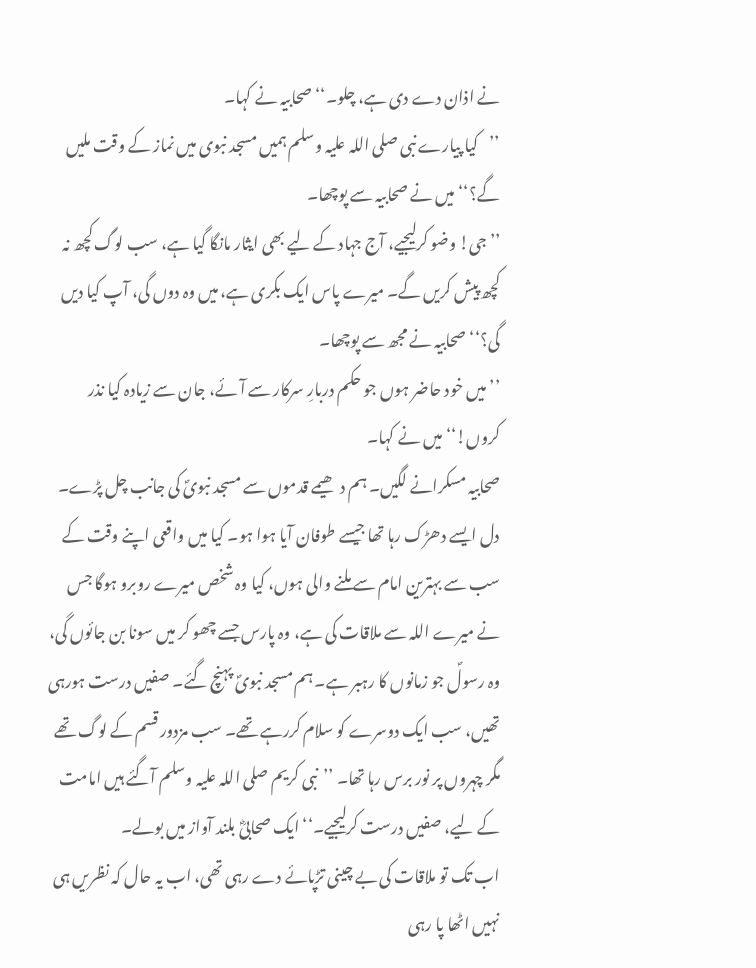نے اذان دے دی ہے، چلو۔‘‘ صحابیہ نے کہا۔
’’کیا پیارے نبی صلی اللہ علیہ وسلم ہمیں مسجد نبوی میں نماز کے وقت ملیں گے؟‘‘ میں نے صحابیہ سے پوچھا۔
’’جی! وضو کرلیجیے، آج جہاد کے لیے بھی ایثار مانگا گیا ہے، سب لوگ کچھ نہ کچھ پیش کریں گے۔ میرے پاس ایک بکری ہے، میں وہ دوں گی، آپ کیا دیں گی؟‘‘ صحابیہ نے مجھ سے پوچھا۔
’’میں خود حاضر ہوں جو حکم دربارِ سرکار سے آئے، جان سے زیادہ کیا نذر کروں!‘‘ میں نے کہا۔
صحابیہ مسکرانے لگیں۔ ہم دھیمے قدموں سے مسجد نبویؐ کی جانب چل پڑے۔ دل ایسے دھڑک رہا تھا جیسے طوفان آیا ہوا ہو۔ کیا میں واقعی اپنے وقت کے سب سے بہترین امام سے ملنے والی ہوں، کیا وہ شخص میرے روبرو ہوگا جس نے میرے اللہ سے ملاقات کی ہے، وہ پارس جسے چھو کر میں سونا بن جائوں گی، وہ رسولؐ جو زمانوں کا رہبر ہے۔ ہم مسجد نبویؐ پہنچ گئے۔ صفیں درست ہورہی تھیں، سب ایک دوسرے کو سلام کررہے تھے۔ سب مزدور قسم کے لوگ تھے مگر چہروں پر نور برس رہا تھا۔ ’’نبی کریم صلی اللہ علیہ وسلم آگئے ہیں امامت کے لیے، صفیں درست کرلیجیے۔‘‘ ایک صحابیؓ بلند آواز میں بولے۔
اب تک تو ملاقات کی بے چینی تڑپائے دے رہی تھی، اب یہ حال کہ نظریں ہی نہیں اٹھا پا رہی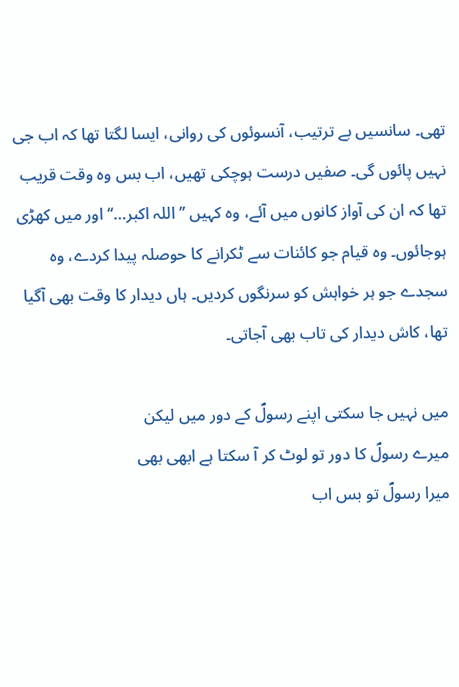تھی۔ سانسیں بے ترتیب، آنسوئوں کی روانی، ایسا لگتا تھا کہ اب جی نہیں پائوں گی۔ صفیں درست ہوچکی تھیں، اب بس وہ وقت قریب تھا کہ ان کی آواز کانوں میں آئے، وہ کہیں ’’اللہ اکبر…‘‘ اور میں کھڑی ہوجائوں۔ وہ قیام جو کائنات سے ٹکرانے کا حوصلہ پیدا کردے، وہ سجدے جو ہر خواہش کو سرنگوں کردیں۔ ہاں دیدار کا وقت بھی آگیا تھا، کاش دیدار کی تاب بھی آجاتی۔

میں نہیں جا سکتی اپنے رسولؐ کے دور میں لیکن
میرے رسولؐ کا دور تو لوٹ کر آ سکتا ہے ابھی بھی
میرا رسولؐ تو بس اب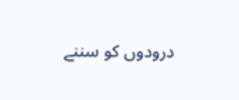درودوں کو سننے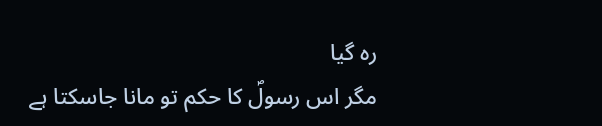رہ گیا
مگر اس رسولؐ کا حکم تو مانا جاسکتا ہے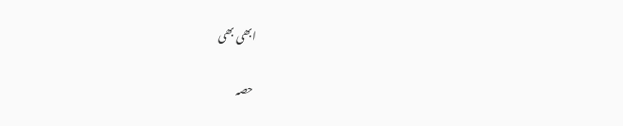ابھی بھی

حصہ